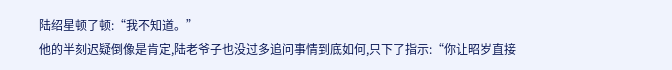陆绍星顿了顿:“我不知道。”
他的半刻迟疑倒像是肯定,陆老爷子也没过多追问事情到底如何,只下了指示:“你让昭岁直接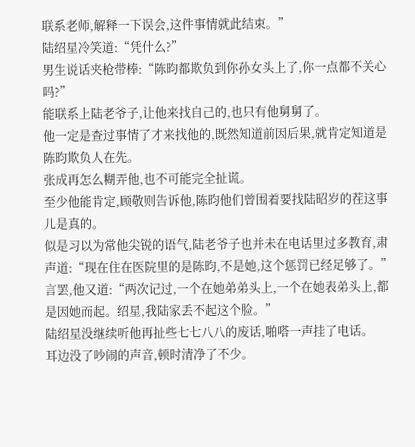联系老师,解释一下误会,这件事情就此结束。”
陆绍星冷笑道:“凭什么?”
男生说话夹枪带棒:“陈昀都欺负到你孙女头上了,你一点都不关心吗?”
能联系上陆老爷子,让他来找自己的,也只有他舅舅了。
他一定是查过事情了才来找他的,既然知道前因后果,就肯定知道是陈昀欺负人在先。
张成再怎么糊弄他,也不可能完全扯谎。
至少他能肯定,顾敬则告诉他,陈昀他们曾围着要找陆昭岁的茬这事儿是真的。
似是习以为常他尖锐的语气,陆老爷子也并未在电话里过多教育,肃声道:“现在住在医院里的是陈昀,不是她,这个惩罚已经足够了。”
言罢,他又道:“两次记过,一个在她弟弟头上,一个在她表弟头上,都是因她而起。绍星,我陆家丢不起这个脸。”
陆绍星没继续听他再扯些七七八八的废话,啪嗒一声挂了电话。
耳边没了吵闹的声音,顿时清净了不少。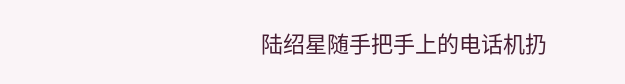陆绍星随手把手上的电话机扔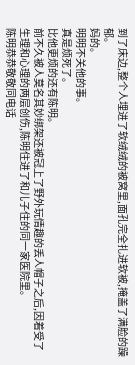到了床边,整个人埋进了软绒绒的被窝里,面孔完全扎进软被,掩盖了满脸的躁郁。
妈的。
明明不关他的事。
真是烦死了。
比他更烦的还有陈明。
前不久被人莫名其妙绑架还被冠上了野外玩情趣的丢人帽子之后,因着受了生理和心理的两层创伤,陈明住进了和儿子住的同一家医院里。
陈明恭恭敬敬同电话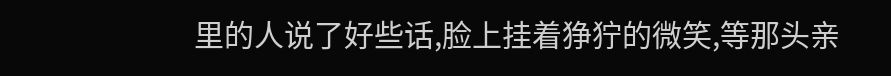里的人说了好些话,脸上挂着狰狞的微笑,等那头亲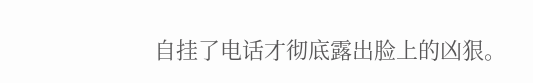自挂了电话才彻底露出脸上的凶狠。